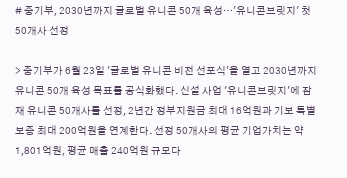# 중기부, 2030년까지 글로벌 유니콘 50개 육성…'유니콘브릿지' 첫 50개사 선정

> 중기부가 6월 23일 '글로벌 유니콘 비전 선포식'을 열고 2030년까지 유니콘 50개 육성 목표를 공식화했다. 신설 사업 '유니콘브릿지'에 잠재 유니콘 50개사를 선정, 2년간 정부지원금 최대 16억원과 기보 특별보증 최대 200억원을 연계한다. 선정 50개사의 평균 기업가치는 약 1,801억원, 평균 매출 240억원 규모다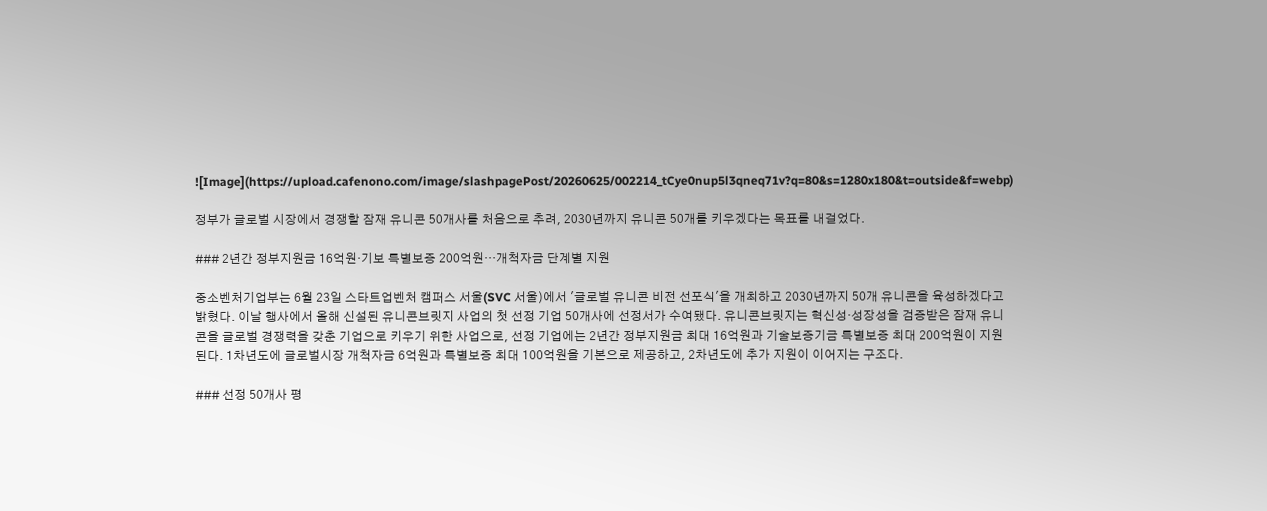![Image](https://upload.cafenono.com/image/slashpagePost/20260625/002214_tCye0nup5l3qneq71v?q=80&s=1280x180&t=outside&f=webp)

정부가 글로벌 시장에서 경쟁할 잠재 유니콘 50개사를 처음으로 추려, 2030년까지 유니콘 50개를 키우겠다는 목표를 내걸었다.

### 2년간 정부지원금 16억원·기보 특별보증 200억원…개척자금 단계별 지원

중소벤처기업부는 6월 23일 스타트업벤처 캠퍼스 서울(SVC 서울)에서 '글로벌 유니콘 비전 선포식'을 개최하고 2030년까지 50개 유니콘을 육성하겠다고 밝혔다. 이날 행사에서 올해 신설된 유니콘브릿지 사업의 첫 선정 기업 50개사에 선정서가 수여됐다. 유니콘브릿지는 혁신성·성장성을 검증받은 잠재 유니콘을 글로벌 경쟁력을 갖춘 기업으로 키우기 위한 사업으로, 선정 기업에는 2년간 정부지원금 최대 16억원과 기술보증기금 특별보증 최대 200억원이 지원된다. 1차년도에 글로벌시장 개척자금 6억원과 특별보증 최대 100억원을 기본으로 제공하고, 2차년도에 추가 지원이 이어지는 구조다.

### 선정 50개사 평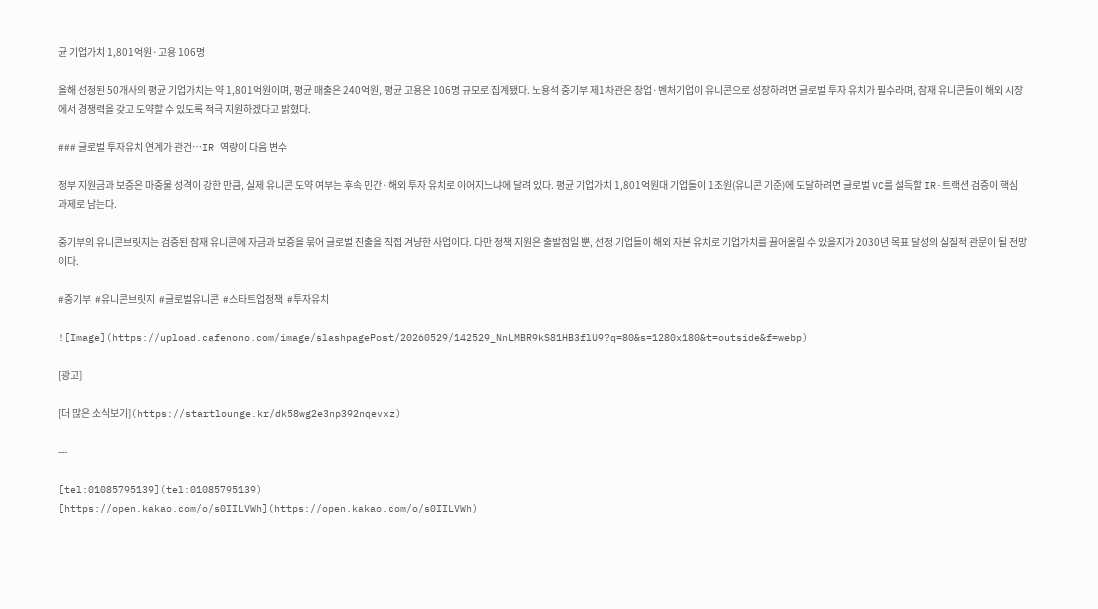균 기업가치 1,801억원·고용 106명

올해 선정된 50개사의 평균 기업가치는 약 1,801억원이며, 평균 매출은 240억원, 평균 고용은 106명 규모로 집계됐다. 노용석 중기부 제1차관은 창업·벤처기업이 유니콘으로 성장하려면 글로벌 투자 유치가 필수라며, 잠재 유니콘들이 해외 시장에서 경쟁력을 갖고 도약할 수 있도록 적극 지원하겠다고 밝혔다.

### 글로벌 투자유치 연계가 관건…IR 역량이 다음 변수

정부 지원금과 보증은 마중물 성격이 강한 만큼, 실제 유니콘 도약 여부는 후속 민간·해외 투자 유치로 이어지느냐에 달려 있다. 평균 기업가치 1,801억원대 기업들이 1조원(유니콘 기준)에 도달하려면 글로벌 VC를 설득할 IR·트랙션 검증이 핵심 과제로 남는다.

중기부의 유니콘브릿지는 검증된 잠재 유니콘에 자금과 보증을 묶어 글로벌 진출을 직접 겨냥한 사업이다. 다만 정책 지원은 출발점일 뿐, 선정 기업들이 해외 자본 유치로 기업가치를 끌어올릴 수 있을지가 2030년 목표 달성의 실질적 관문이 될 전망이다.

#중기부  #유니콘브릿지  #글로벌유니콘  #스타트업정책  #투자유치

![Image](https://upload.cafenono.com/image/slashpagePost/20260529/142529_NnLMBR9kS81HB3flU9?q=80&s=1280x180&t=outside&f=webp)

[광고]

[더 많은 소식보기](https://startlounge.kr/dk58wg2e3np392nqevxz)

---

[tel:01085795139](tel:01085795139)
[https://open.kakao.com/o/s0IILVWh](https://open.kakao.com/o/s0IILVWh)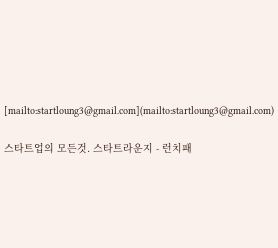[mailto:startloung3@gmail.com](mailto:startloung3@gmail.com)

스타트업의 모든것. 스타트라운지 - 런치패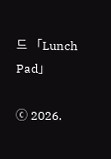드 「Lunch Pad」

ⓒ 2026.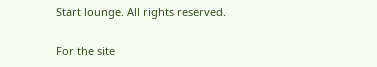Start lounge. All rights reserved.

For the site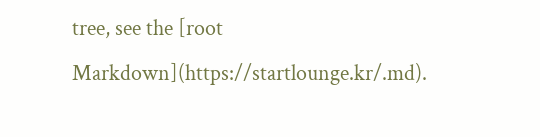tree, see the [root Markdown](https://startlounge.kr/.md).